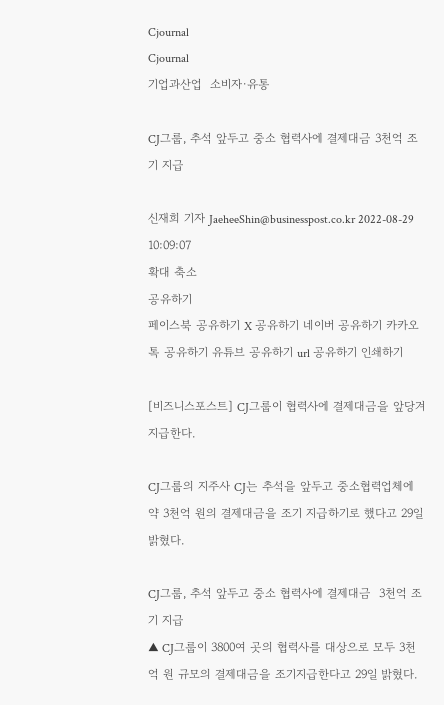Cjournal
Cjournal
기업과산업  소비자·유통

CJ그룹, 추석 앞두고 중소 협력사에 결제대금 3천억 조기 지급

신재희 기자 JaeheeShin@businesspost.co.kr 2022-08-29 10:09:07
확대 축소
공유하기
페이스북 공유하기 X 공유하기 네이버 공유하기 카카오톡 공유하기 유튜브 공유하기 url 공유하기 인쇄하기

[비즈니스포스트] CJ그룹이 협력사에 결제대금을 앞당겨 지급한다.

CJ그룹의 지주사 CJ는 추석을 앞두고 중소협력업체에 약 3천억 원의 결제대금을 조기 지급하기로 했다고 29일 밝혔다.

CJ그룹, 추석 앞두고 중소 협력사에 결제대금  3천억 조기 지급
▲ CJ그룹이 3800여 곳의 협력사를 대상으로 모두 3천억 원 규모의 결제대금을 조기지급한다고 29일 밝혔다.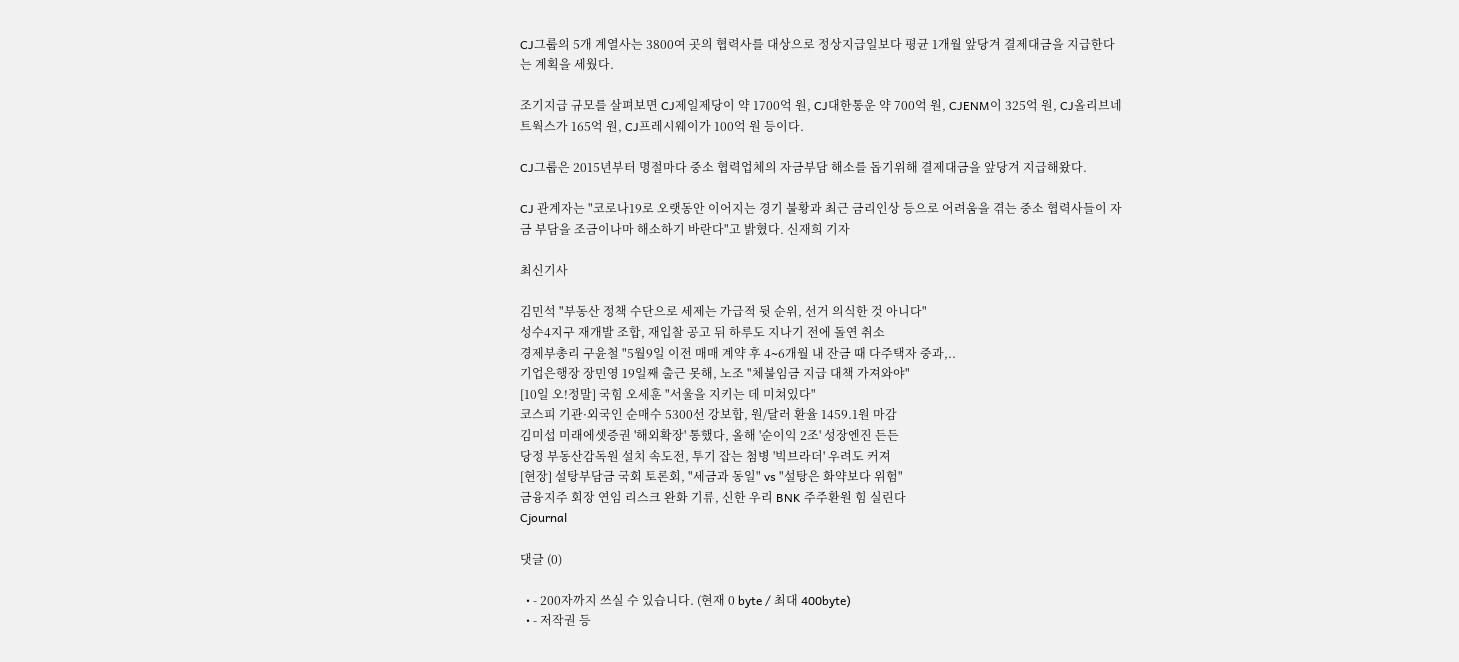CJ그룹의 5개 계열사는 3800여 곳의 협력사를 대상으로 정상지급일보다 평균 1개월 앞당겨 결제대금을 지급한다는 계획을 세웠다.

조기지급 규모를 살펴보면 CJ제일제당이 약 1700억 원, CJ대한통운 약 700억 원, CJENM이 325억 원, CJ올리브네트웍스가 165억 원, CJ프레시웨이가 100억 원 등이다.

CJ그룹은 2015년부터 명절마다 중소 협력업체의 자금부담 해소를 돕기위해 결제대금을 앞당겨 지급해왔다.

CJ 관계자는 "코로나19로 오랫동안 이어지는 경기 불황과 최근 금리인상 등으로 어려움을 겪는 중소 협력사들이 자금 부담을 조금이나마 해소하기 바란다"고 밝혔다. 신재희 기자

최신기사

김민석 "부동산 정책 수단으로 세제는 가급적 뒷 순위, 선거 의식한 것 아니다"
성수4지구 재개발 조합, 재입찰 공고 뒤 하루도 지나기 전에 돌연 취소
경제부총리 구윤철 "5월9일 이전 매매 계약 후 4∼6개월 내 잔금 때 다주택자 중과,..
기업은행장 장민영 19일째 출근 못해, 노조 "체불임금 지급 대책 가져와야"
[10일 오!정말] 국힘 오세훈 "서울을 지키는 데 미쳐있다"
코스피 기관·외국인 순매수 5300선 강보합, 원/달러 환율 1459.1원 마감
김미섭 미래에셋증권 '해외확장' 통했다, 올해 '순이익 2조' 성장엔진 든든
당정 부동산감독원 설치 속도전, 투기 잡는 첨병 '빅브라더' 우려도 커져
[현장] 설탕부담금 국회 토론회, "세금과 동일" vs "설탕은 화약보다 위험"
금융지주 회장 연임 리스크 완화 기류, 신한 우리 BNK 주주환원 힘 실린다
Cjournal

댓글 (0)

  • - 200자까지 쓰실 수 있습니다. (현재 0 byte / 최대 400byte)
  • - 저작권 등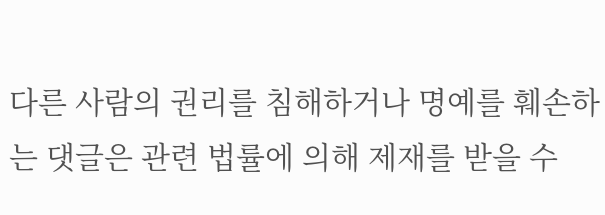다른 사람의 권리를 침해하거나 명예를 훼손하는 댓글은 관련 법률에 의해 제재를 받을 수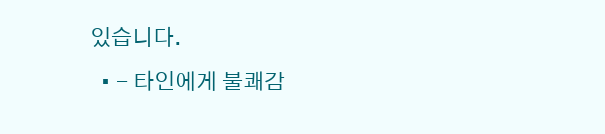있습니다.
  • - 타인에게 불쾌감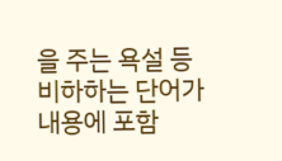을 주는 욕설 등 비하하는 단어가 내용에 포함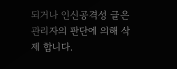되거나 인신공격성 글은 관리자의 판단에 의해 삭제 합니다.